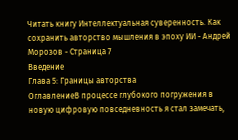Читать книгу Интеллектуальная суверенность. Как сохранить авторство мышления в эпоху ИИ - Андрей Морозов - Страница 7
Введение
Глава 5: Границы авторства
ОглавлениеВ процессе глубокого погружения в новую цифровую повседневность я стал замечать,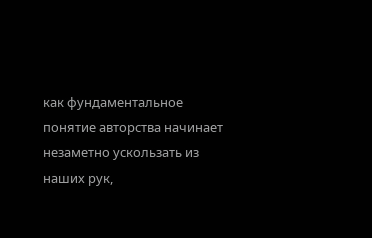как фундаментальное понятие авторства начинает незаметно ускользать из наших рук,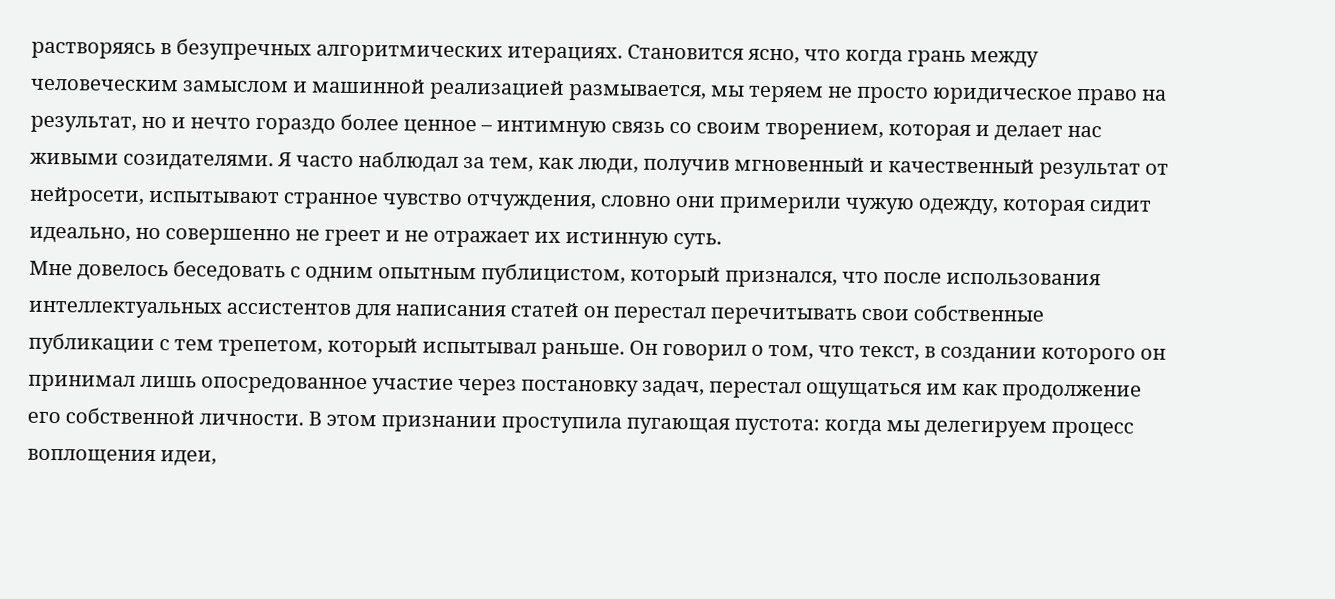растворяясь в безупречных алгоритмических итерациях. Становится ясно, что когда грань между человеческим замыслом и машинной реализацией размывается, мы теряем не просто юридическое право на результат, но и нечто гораздо более ценное – интимную связь со своим творением, которая и делает нас живыми созидателями. Я часто наблюдал за тем, как люди, получив мгновенный и качественный результат от нейросети, испытывают странное чувство отчуждения, словно они примерили чужую одежду, которая сидит идеально, но совершенно не греет и не отражает их истинную суть.
Мне довелось беседовать с одним опытным публицистом, который признался, что после использования интеллектуальных ассистентов для написания статей он перестал перечитывать свои собственные публикации с тем трепетом, который испытывал раньше. Он говорил о том, что текст, в создании которого он принимал лишь опосредованное участие через постановку задач, перестал ощущаться им как продолжение его собственной личности. В этом признании проступила пугающая пустота: когда мы делегируем процесс воплощения идеи,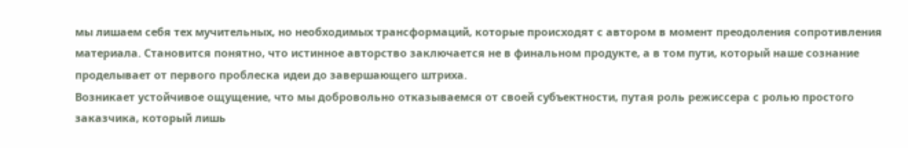мы лишаем себя тех мучительных, но необходимых трансформаций, которые происходят с автором в момент преодоления сопротивления материала. Становится понятно, что истинное авторство заключается не в финальном продукте, а в том пути, который наше сознание проделывает от первого проблеска идеи до завершающего штриха.
Возникает устойчивое ощущение, что мы добровольно отказываемся от своей субъектности, путая роль режиссера с ролью простого заказчика, который лишь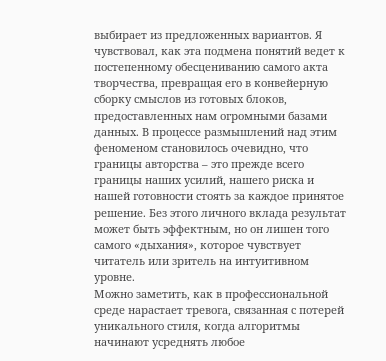выбирает из предложенных вариантов. Я чувствовал, как эта подмена понятий ведет к постепенному обесцениванию самого акта творчества, превращая его в конвейерную сборку смыслов из готовых блоков, предоставленных нам огромными базами данных. В процессе размышлений над этим феноменом становилось очевидно, что границы авторства – это прежде всего границы наших усилий, нашего риска и нашей готовности стоять за каждое принятое решение. Без этого личного вклада результат может быть эффектным, но он лишен того самого «дыхания», которое чувствует читатель или зритель на интуитивном уровне.
Можно заметить, как в профессиональной среде нарастает тревога, связанная с потерей уникального стиля, когда алгоритмы начинают усреднять любое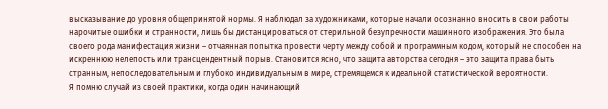высказывание до уровня общепринятой нормы. Я наблюдал за художниками, которые начали осознанно вносить в свои работы нарочитые ошибки и странности, лишь бы дистанцироваться от стерильной безупречности машинного изображения. Это была своего рода манифестация жизни – отчаянная попытка провести черту между собой и программным кодом, который не способен на искреннюю нелепость или трансцендентный порыв. Становится ясно, что защита авторства сегодня – это защита права быть странным, непоследовательным и глубоко индивидуальным в мире, стремящемся к идеальной статистической вероятности.
Я помню случай из своей практики, когда один начинающий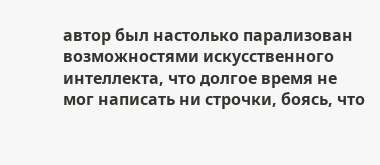автор был настолько парализован возможностями искусственного интеллекта, что долгое время не мог написать ни строчки, боясь, что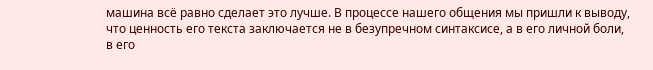машина всё равно сделает это лучше. В процессе нашего общения мы пришли к выводу, что ценность его текста заключается не в безупречном синтаксисе, а в его личной боли, в его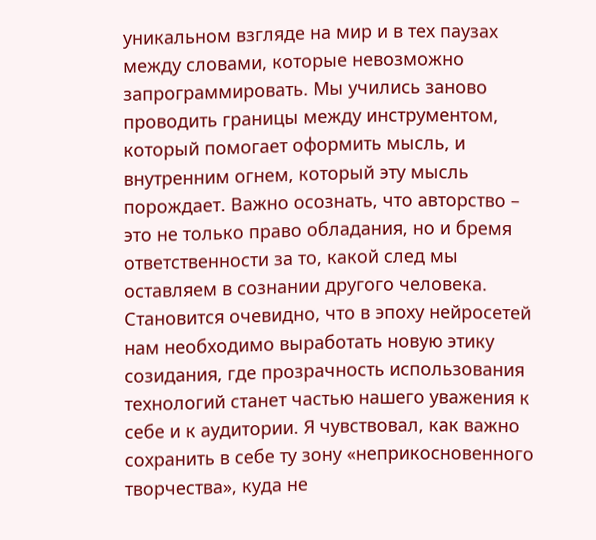уникальном взгляде на мир и в тех паузах между словами, которые невозможно запрограммировать. Мы учились заново проводить границы между инструментом, который помогает оформить мысль, и внутренним огнем, который эту мысль порождает. Важно осознать, что авторство – это не только право обладания, но и бремя ответственности за то, какой след мы оставляем в сознании другого человека.
Становится очевидно, что в эпоху нейросетей нам необходимо выработать новую этику созидания, где прозрачность использования технологий станет частью нашего уважения к себе и к аудитории. Я чувствовал, как важно сохранить в себе ту зону «неприкосновенного творчества», куда не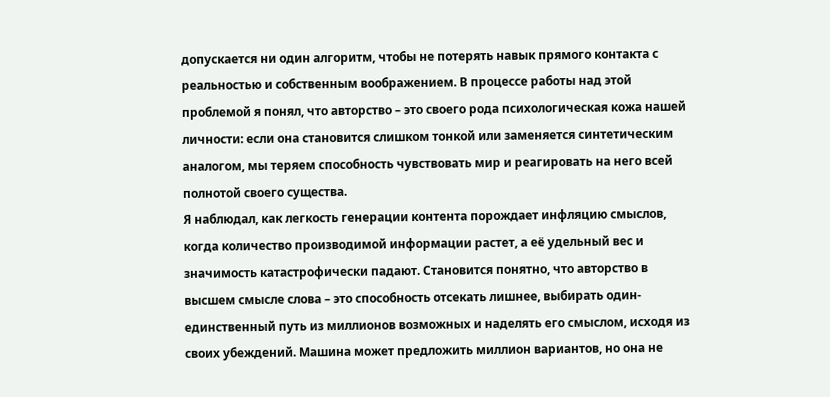допускается ни один алгоритм, чтобы не потерять навык прямого контакта с реальностью и собственным воображением. В процессе работы над этой проблемой я понял, что авторство – это своего рода психологическая кожа нашей личности: если она становится слишком тонкой или заменяется синтетическим аналогом, мы теряем способность чувствовать мир и реагировать на него всей полнотой своего существа.
Я наблюдал, как легкость генерации контента порождает инфляцию смыслов, когда количество производимой информации растет, а её удельный вес и значимость катастрофически падают. Становится понятно, что авторство в высшем смысле слова – это способность отсекать лишнее, выбирать один-единственный путь из миллионов возможных и наделять его смыслом, исходя из своих убеждений. Машина может предложить миллион вариантов, но она не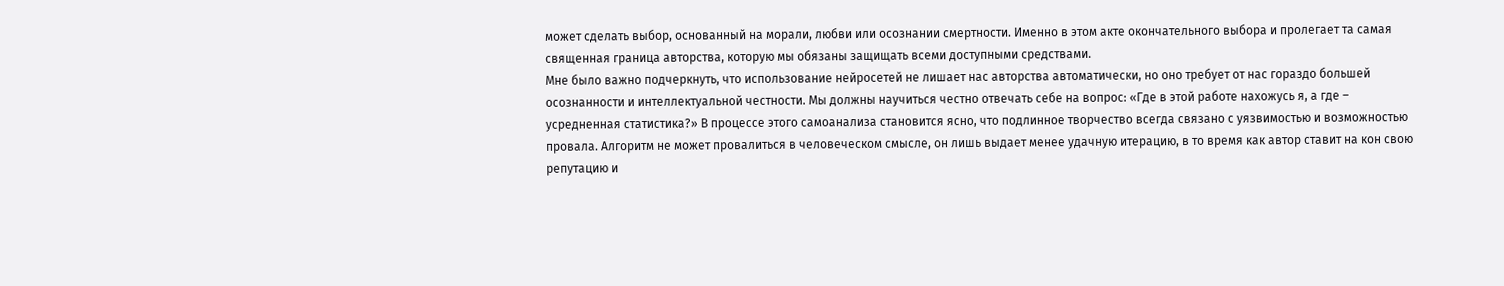может сделать выбор, основанный на морали, любви или осознании смертности. Именно в этом акте окончательного выбора и пролегает та самая священная граница авторства, которую мы обязаны защищать всеми доступными средствами.
Мне было важно подчеркнуть, что использование нейросетей не лишает нас авторства автоматически, но оно требует от нас гораздо большей осознанности и интеллектуальной честности. Мы должны научиться честно отвечать себе на вопрос: «Где в этой работе нахожусь я, а где – усредненная статистика?» В процессе этого самоанализа становится ясно, что подлинное творчество всегда связано с уязвимостью и возможностью провала. Алгоритм не может провалиться в человеческом смысле, он лишь выдает менее удачную итерацию, в то время как автор ставит на кон свою репутацию и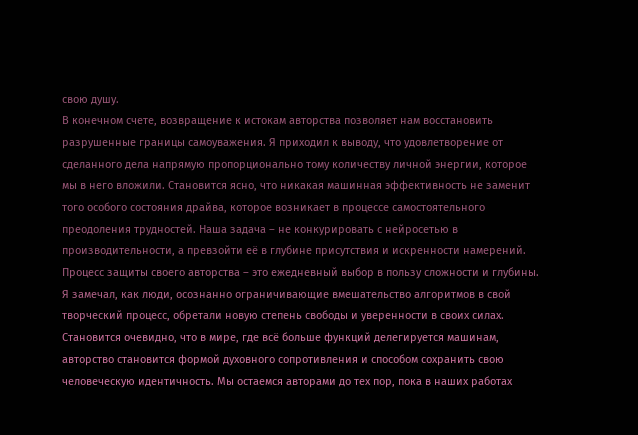свою душу.
В конечном счете, возвращение к истокам авторства позволяет нам восстановить разрушенные границы самоуважения. Я приходил к выводу, что удовлетворение от сделанного дела напрямую пропорционально тому количеству личной энергии, которое мы в него вложили. Становится ясно, что никакая машинная эффективность не заменит того особого состояния драйва, которое возникает в процессе самостоятельного преодоления трудностей. Наша задача – не конкурировать с нейросетью в производительности, а превзойти её в глубине присутствия и искренности намерений.
Процесс защиты своего авторства – это ежедневный выбор в пользу сложности и глубины. Я замечал, как люди, осознанно ограничивающие вмешательство алгоритмов в свой творческий процесс, обретали новую степень свободы и уверенности в своих силах. Становится очевидно, что в мире, где всё больше функций делегируется машинам, авторство становится формой духовного сопротивления и способом сохранить свою человеческую идентичность. Мы остаемся авторами до тех пор, пока в наших работах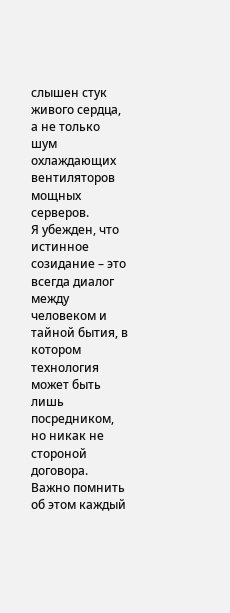слышен стук живого сердца, а не только шум охлаждающих вентиляторов мощных серверов.
Я убежден, что истинное созидание – это всегда диалог между человеком и тайной бытия, в котором технология может быть лишь посредником, но никак не стороной договора. Важно помнить об этом каждый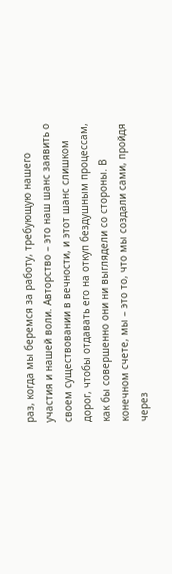раз, когда мы беремся за работу, требующую нашего участия и нашей воли. Авторство – это наш шанс заявить о своем существовании в вечности, и этот шанс слишком дорог, чтобы отдавать его на откуп бездушным процессам, как бы совершенно они ни выглядели со стороны. В конечном счете, мы – это то, что мы создали сами, пройдя через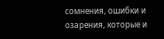сомнения, ошибки и озарения, которые и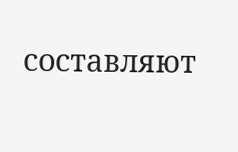составляют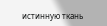истинную ткань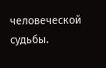человеческой судьбы.